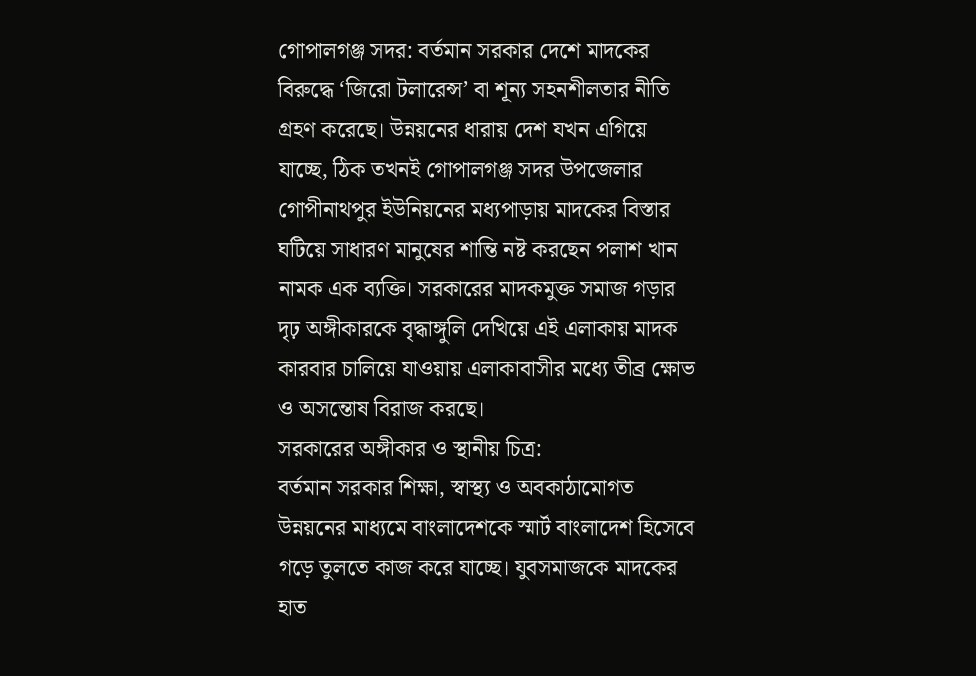গোপালগঞ্জ সদর: বর্তমান সরকার দেশে মাদকের বিরুদ্ধে ‘জিরো টলারেন্স’ বা শূন্য সহনশীলতার নীতি গ্রহণ করেছে। উন্নয়নের ধারায় দেশ যখন এগিয়ে যাচ্ছে, ঠিক তখনই গোপালগঞ্জ সদর উপজেলার গোপীনাথপুর ইউনিয়নের মধ্যপাড়ায় মাদকের বিস্তার ঘটিয়ে সাধারণ মানুষের শান্তি নষ্ট করছেন পলাশ খান নামক এক ব্যক্তি। সরকারের মাদকমুক্ত সমাজ গড়ার দৃঢ় অঙ্গীকারকে বৃদ্ধাঙ্গুলি দেখিয়ে এই এলাকায় মাদক কারবার চালিয়ে যাওয়ায় এলাকাবাসীর মধ্যে তীব্র ক্ষোভ ও অসন্তোষ বিরাজ করছে।
সরকারের অঙ্গীকার ও স্থানীয় চিত্র:
বর্তমান সরকার শিক্ষা, স্বাস্থ্য ও অবকাঠামোগত উন্নয়নের মাধ্যমে বাংলাদেশকে স্মার্ট বাংলাদেশ হিসেবে গড়ে তুলতে কাজ করে যাচ্ছে। যুবসমাজকে মাদকের হাত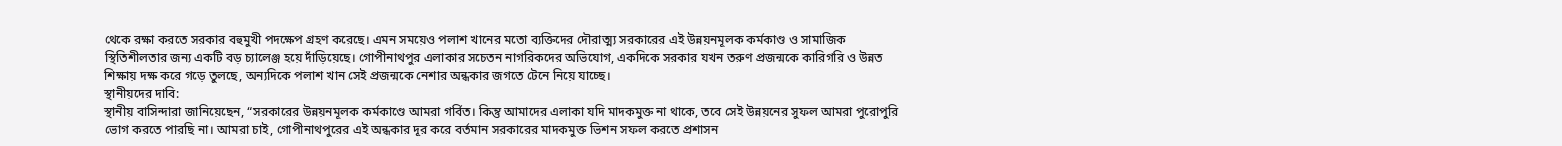থেকে রক্ষা করতে সরকার বহুমুখী পদক্ষেপ গ্রহণ করেছে। এমন সময়েও পলাশ খানের মতো ব্যক্তিদের দৌরাত্ম্য সরকারের এই উন্নয়নমূলক কর্মকাণ্ড ও সামাজিক স্থিতিশীলতার জন্য একটি বড় চ্যালেঞ্জ হয়ে দাঁড়িয়েছে। গোপীনাথপুর এলাকার সচেতন নাগরিকদের অভিযোগ, একদিকে সরকার যখন তরুণ প্রজন্মকে কারিগরি ও উন্নত শিক্ষায় দক্ষ করে গড়ে তুলছে, অন্যদিকে পলাশ খান সেই প্রজন্মকে নেশার অন্ধকার জগতে টেনে নিয়ে যাচ্ছে।
স্থানীয়দের দাবি:
স্থানীয় বাসিন্দারা জানিয়েছেন, “সরকারের উন্নয়নমূলক কর্মকাণ্ডে আমরা গর্বিত। কিন্তু আমাদের এলাকা যদি মাদকমুক্ত না থাকে, তবে সেই উন্নয়নের সুফল আমরা পুরোপুরি ভোগ করতে পারছি না। আমরা চাই, গোপীনাথপুরের এই অন্ধকার দূর করে বর্তমান সরকারের মাদকমুক্ত ভিশন সফল করতে প্রশাসন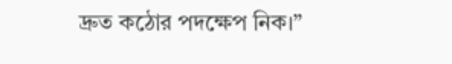দ্রুত কঠোর পদক্ষেপ নিক।”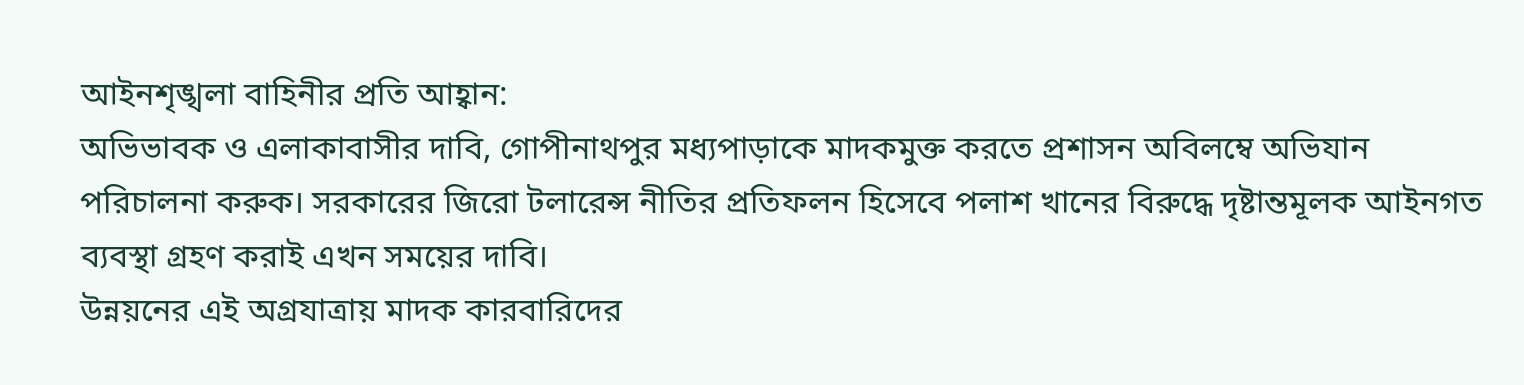আইনশৃঙ্খলা বাহিনীর প্রতি আহ্বান:
অভিভাবক ও এলাকাবাসীর দাবি, গোপীনাথপুর মধ্যপাড়াকে মাদকমুক্ত করতে প্রশাসন অবিলম্বে অভিযান পরিচালনা করুক। সরকারের জিরো টলারেন্স নীতির প্রতিফলন হিসেবে পলাশ খানের বিরুদ্ধে দৃষ্টান্তমূলক আইনগত ব্যবস্থা গ্রহণ করাই এখন সময়ের দাবি।
উন্নয়নের এই অগ্রযাত্রায় মাদক কারবারিদের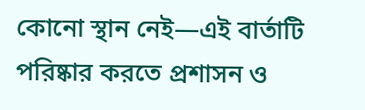কোনো স্থান নেই—এই বার্তাটি পরিষ্কার করতে প্রশাসন ও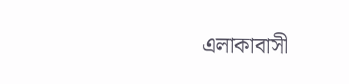এলাকাবাসী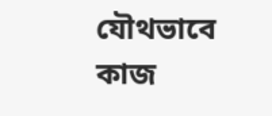যৌথভাবে কাজ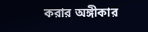করার অঙ্গীকার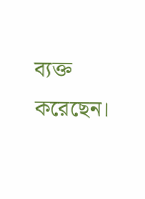ব্যক্ত করেছেন।